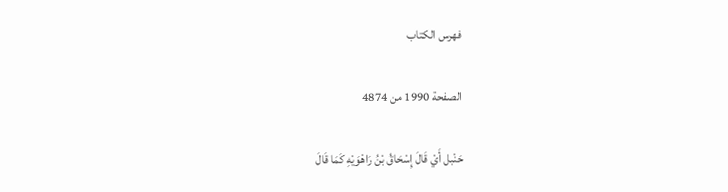فهرس الكتاب

الصفحة 1990 من 4874

حَنْبل أَيْ قَالَ إِسْحَاقُ بْنُ رَاهْوَيْهِ كَمَا قَالَ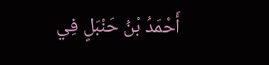أَحْمَدُ بْنُ حَنْبَلٍ فِي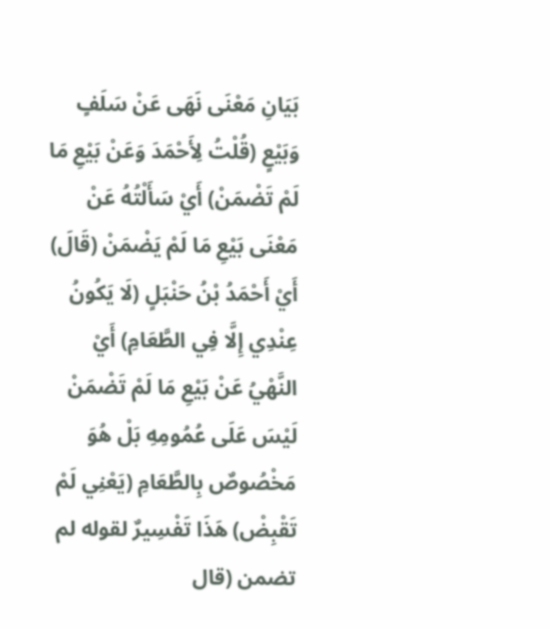بَيَانِ مَعْنَى نَهَى عَنْ سَلَفٍ وَبَيْعٍ (قُلْتُ لِأَحْمَدَ وَعَنْ بَيْعِ مَا لَمْ تَضْمَنْ) أَيْ سَأَلْتُهُ عَنْ مَعْنَى بَيْعِ مَا لَمْ يَضْمَنْ (قَالَ) أَيْ أَحْمَدُ بْنُ حَنْبَلٍ (لَا يَكُونُ عِنْدِي إِلَّا فِي الطَّعَامِ) أَيْ النَّهْيُ عَنْ بَيْعِ مَا لَمْ تَضْمَنْ لَيْسَ عَلَى عُمُومِهِ بَلْ هُوَ مَخْصُوصٌ بِالطَّعَامِ (يَعْنِي لَمْ تَقْبِضْ) هَذَا تَفْسِيرٌ لقوله لم تضمن (قال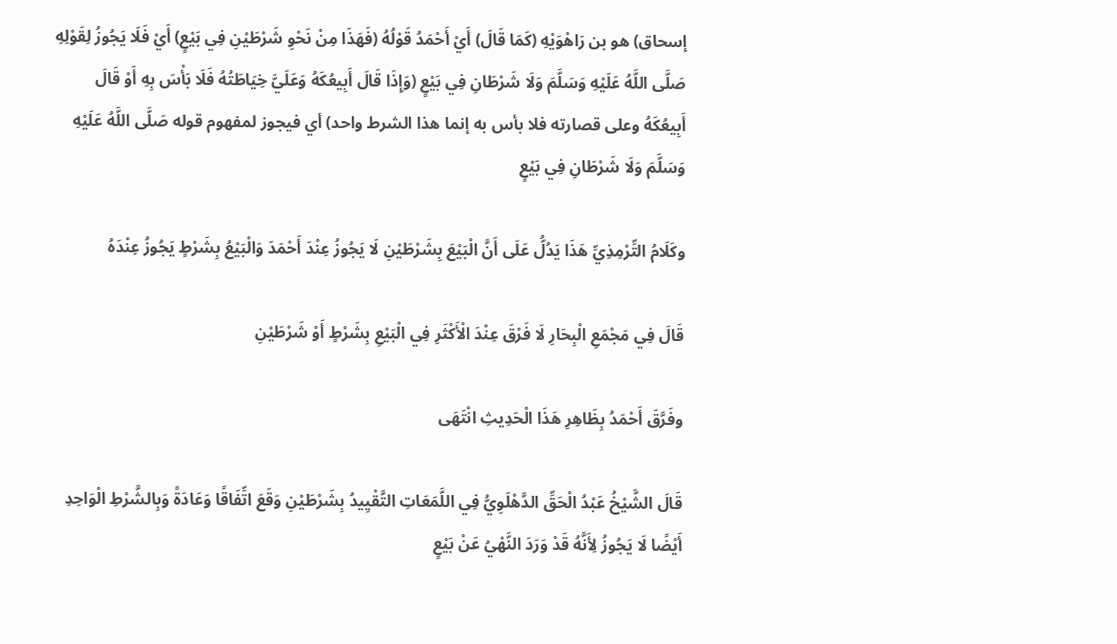إسحاق) هو بن رَاهْوَيْهِ (كَمَا قَالَ) أَيْ أَحْمَدُ قَوْلُهُ (فَهَذَا مِنْ نَحْوِ شَرْطَيْنِ فِي بَيْعٍ) أَيْ فَلَا يَجُوزُ لِقَوْلِهِ صَلَّى اللَّهُ عَلَيْهِ وَسَلَّمَ وَلَا شَرْطَانِ فِي بَيْعٍ (وَإِذَا قَالَ أَبِيعُكَهُ وَعَلَيَّ خِيَاطَتُهُ فَلَا بَأْسَ بِهِ أَوْ قَالَ أَبِيعُكَهُ وعلى قصارته فلا بأس به إنما هذا الشرط واحد) أي فيجوز لمفهوم قوله صَلَّى اللَّهُ عَلَيْهِ وَسَلَّمَ وَلَا شَرْطَانِ فِي بَيْعٍ

وكَلَامُ التِّرْمِذِيِّ هَذَا يَدُلُّ عَلَى أَنَّ الْبَيْعَ بِشَرْطَيْنِ لَا يَجُوزُ عِنْدَ أَحْمَدَ وَالْبَيْعُ بِشَرْطٍ يَجُوزُ عِنْدَهُ

قَالَ فِي مَجْمَعِ الْبِحَارِ لَا فَرْقَ عِنْدَ الْأَكْثَرِ فِي الْبَيْعِ بِشَرْطٍ أَوْ شَرْطَيْنِ

وفَرَّقَ أَحْمَدُ بِظَاهِرِ هَذَا الْحَدِيثِ انْتَهَى

قَالَ الشَّيْخُ عَبْدُ الْحَقِّ الدَّهْلَوِيُّ فِي اللَّمَعَاتِ التَّقْيِيدُ بِشَرْطَيْنِ وَقَعَ اتِّفَاقًا وَعَادَةً وَبِالشَّرْطِ الْوَاحِدِ أَيْضًا لَا يَجُوزُ لِأَنَّهُ قَدْ وَرَدَ النَّهْيُ عَنْ بَيْعٍ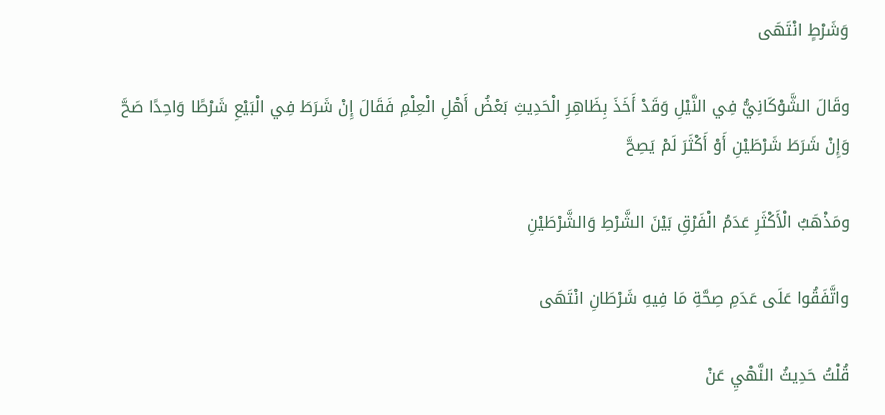وَشَرْطٍ انْتَهَى

وقَالَ الشَّوْكَانِيُّ فِي النَّيْلِ وَقَدْ أَخَذَ بِظَاهِرِ الْحَدِيثِ بَعْضُ أَهْلِ الْعِلْمِ فَقَالَ إِنْ شَرَطَ فِي الْبَيْعِ شَرْطًا وَاحِدًا صَحَّ وَإِنْ شَرَطَ شَرْطَيْنِ أَوْ أَكْثَرَ لَمْ يَصِحَّ

ومَذْهَبُ الْأَكْثَرِ عَدَمُ الْفَرْقِ بَيْنَ الشَّرْطِ وَالشَّرْطَيْنِ

واتَّفَقُوا عَلَى عَدَمِ صِحَّةِ مَا فِيهِ شَرْطَانِ انْتَهَى

قُلْتُ حَدِيثُ النَّهْيِ عَنْ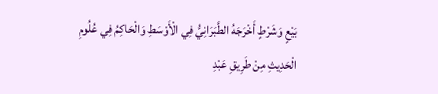بَيْعٍ وَشَرْطٍ أَخْرَجَهُ الطَّبَرَانِيُّ فِي الْأَوْسَطِ وَالْحَاكِمُ فِي عُلُومِ الْحَدِيثِ مِنْ طَرِيقِ عَبْدِ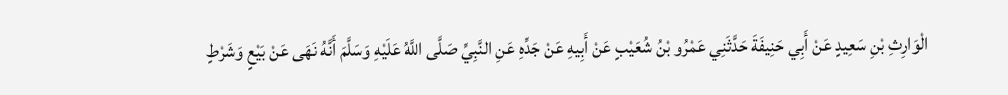الْوَارِثِ بْنِ سَعِيدٍ عَنْ أَبِي حَنِيفَةَ حَدَّثَنِي عَمْرُو بْنُ شُعَيْبٍ عَنْ أَبِيهِ عَنْ جَدِّهِ عَنِ النَّبِيِّ صَلَّى اللَّهُ عَلَيْهِ وَسَلَّمَ أَنَّهُ نَهَى عَنْ بَيْعٍ وَشَرْطٍ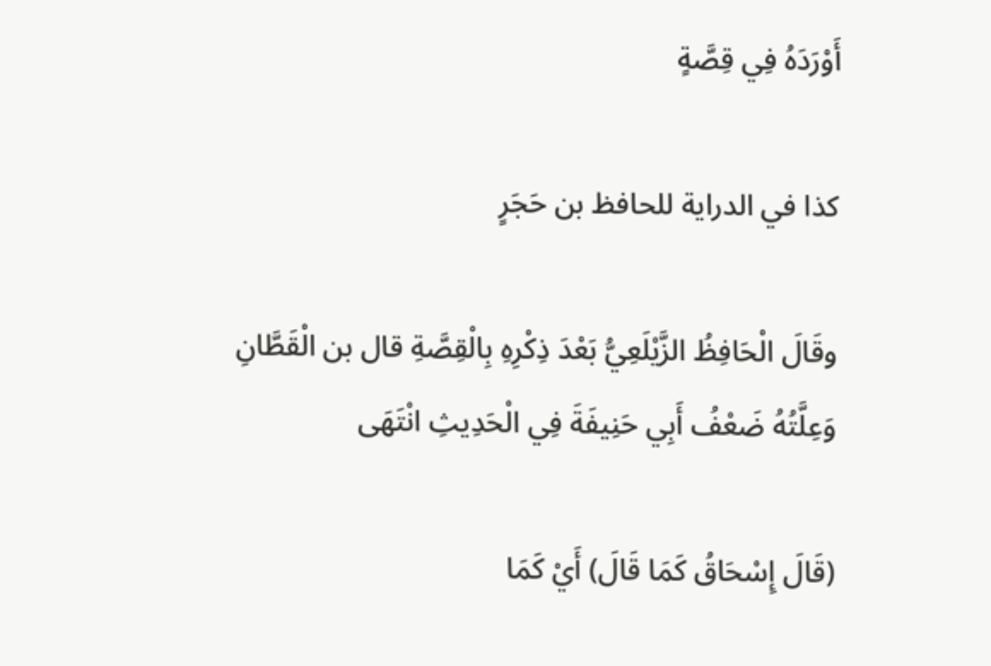أَوْرَدَهُ فِي قِصَّةٍ

كذا في الدراية للحافظ بن حَجَرٍ

وقَالَ الْحَافِظُ الزَّيْلَعِيُّ بَعْدَ ذِكْرِهِ بِالْقِصَّةِ قال بن الْقَطَّانِ وَعِلَّتُهُ ضَعْفُ أَبِي حَنِيفَةَ فِي الْحَدِيثِ انْتَهَى

(قَالَ إِسْحَاقُ كَمَا قَالَ) أَيْ كَمَا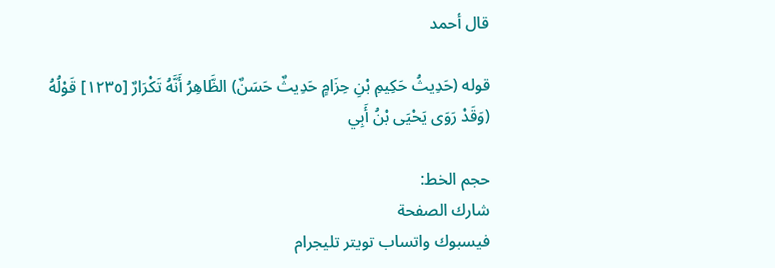قال أحمد

قوله (حَدِيثُ حَكِيمِ بْنِ حِزَامٍ حَدِيثٌ حَسَنٌ) الظَّاهِرُ أَنَّهُ تَكْرَارٌ [١٢٣٥] قَوْلُهُ (وَقَدْ رَوَى يَحْيَى بْنُ أَبِي

حجم الخط:
شارك الصفحة
فيسبوك واتساب تويتر تليجرام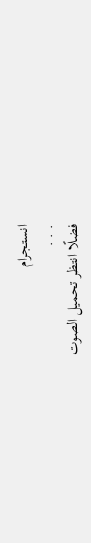انستجرام
. . .
فضلًا انتظر تحميل الصوت